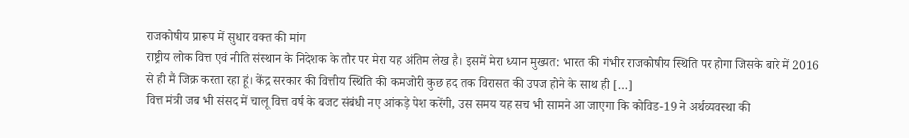राजकोषीय प्रारूप में सुधार वक्त की मांग
राष्ट्रीय लोक वित्त एवं नीति संस्थान के निदेशक के तौर पर मेरा यह अंतिम लेख है। इसमें मेरा ध्यान मुख्यत: भारत की गंभीर राजकोषीय स्थिति पर होगा जिसके बारे में 2016 से ही मैं जिक्र करता रहा हूं। केंद्र सरकार की वित्तीय स्थिति की कमजोरी कुछ हद तक विरासत की उपज होने के साथ ही […]
वित्त मंत्री जब भी संसद में चालू वित्त वर्ष के बजट संबंधी नए आंकड़े पेश करेंगी, उस समय यह सच भी सामने आ जाएगा कि कोविड-19 ने अर्थव्यवस्था की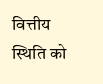वित्तीय स्थिति को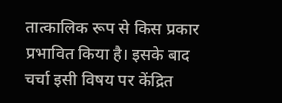तात्कालिक रूप से किस प्रकार प्रभावित किया है। इसके बाद चर्चा इसी विषय पर केंद्रित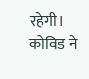रहेगी। कोविड ने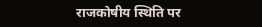राजकोषीय स्थिति पर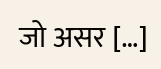जो असर […]